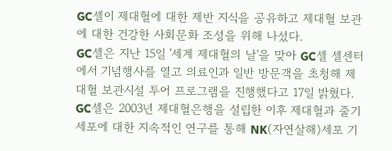GC셀이 제대혈에 대한 제반 지식을 공유하고 제대혈 보관에 대한 건강한 사회문화 조성을 위해 나섰다.
GC셀은 지난 15일 '세계 제대혈의 날'을 맞아 GC셀 셀센터에서 기념행사를 열고 의료인과 일반 방문객을 초청해 제대혈 보관시설 투어 프로그램을 진행했다고 17일 밝혔다.
GC셀은 2003년 제대혈은행을 설립한 이후 제대혈과 줄기세포에 대한 지속적인 연구를 통해 NK(자연살해)세포 기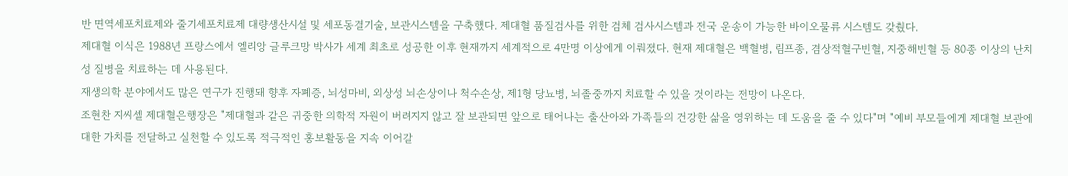반 면역세포치료제와 줄기세포치료제 대량생산시설 및 세포동결기술, 보관시스템을 구축했다. 제대혈 품질검사를 위한 검체 검사시스템과 전국 운송이 가능한 바이오물류 시스템도 갖췄다.
제대혈 이식은 1988년 프랑스에서 엘리앙 글루크망 박사가 세계 최초로 성공한 이후 현재까지 세계적으로 4만명 이상에게 이뤄졌다. 현재 제대혈은 백혈병, 림프종, 겸상적혈구빈혈, 지중해빈혈 등 80종 이상의 난치성 질병을 치료하는 데 사용된다.
재생의학 분야에서도 많은 연구가 진행돼 향후 자폐증, 뇌성마비, 외상성 뇌손상이나 척수손상, 제1형 당뇨병, 뇌졸중까지 치료할 수 있을 것이라는 전망이 나온다.
조현찬 지씨셀 제대혈은행장은 "제대혈과 같은 귀중한 의학적 자원이 버려지지 않고 잘 보관되면 앞으로 태어나는 출산아와 가족들의 건강한 삶을 영위하는 데 도움을 줄 수 있다"며 "예비 부모들에게 제대혈 보관에 대한 가치를 전달하고 실천할 수 있도록 적극적인 홍보활동을 지속 이어갈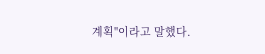계획"이라고 말했다.